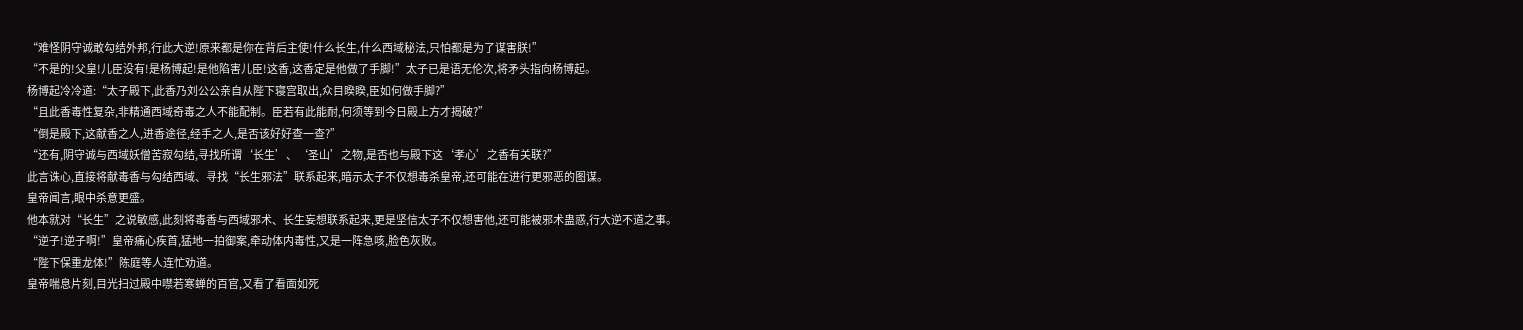“难怪阴守诚敢勾结外邦,行此大逆!原来都是你在背后主使!什么长生,什么西域秘法,只怕都是为了谋害朕!”
“不是的!父皇!儿臣没有!是杨博起!是他陷害儿臣!这香,这香定是他做了手脚!”太子已是语无伦次,将矛头指向杨博起。
杨博起冷冷道:“太子殿下,此香乃刘公公亲自从陛下寝宫取出,众目睽睽,臣如何做手脚?”
“且此香毒性复杂,非精通西域奇毒之人不能配制。臣若有此能耐,何须等到今日殿上方才揭破?”
“倒是殿下,这献香之人,进香途径,经手之人,是否该好好查一查?”
“还有,阴守诚与西域妖僧苦寂勾结,寻找所谓‘长生’、‘圣山’之物,是否也与殿下这‘孝心’之香有关联?”
此言诛心,直接将献毒香与勾结西域、寻找“长生邪法”联系起来,暗示太子不仅想毒杀皇帝,还可能在进行更邪恶的图谋。
皇帝闻言,眼中杀意更盛。
他本就对“长生”之说敏感,此刻将毒香与西域邪术、长生妄想联系起来,更是坚信太子不仅想害他,还可能被邪术蛊惑,行大逆不道之事。
“逆子!逆子啊!”皇帝痛心疾首,猛地一拍御案,牵动体内毒性,又是一阵急咳,脸色灰败。
“陛下保重龙体!”陈庭等人连忙劝道。
皇帝喘息片刻,目光扫过殿中噤若寒蝉的百官,又看了看面如死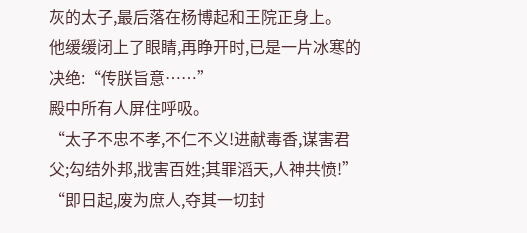灰的太子,最后落在杨博起和王院正身上。
他缓缓闭上了眼睛,再睁开时,已是一片冰寒的决绝:“传朕旨意……”
殿中所有人屏住呼吸。
“太子不忠不孝,不仁不义!进献毒香,谋害君父;勾结外邦,戕害百姓;其罪滔天,人神共愤!”
“即日起,废为庶人,夺其一切封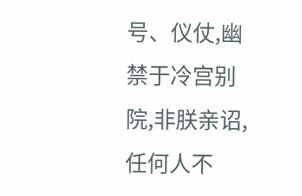号、仪仗,幽禁于冷宫别院,非朕亲诏,任何人不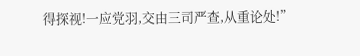得探视!一应党羽,交由三司严查,从重论处!”